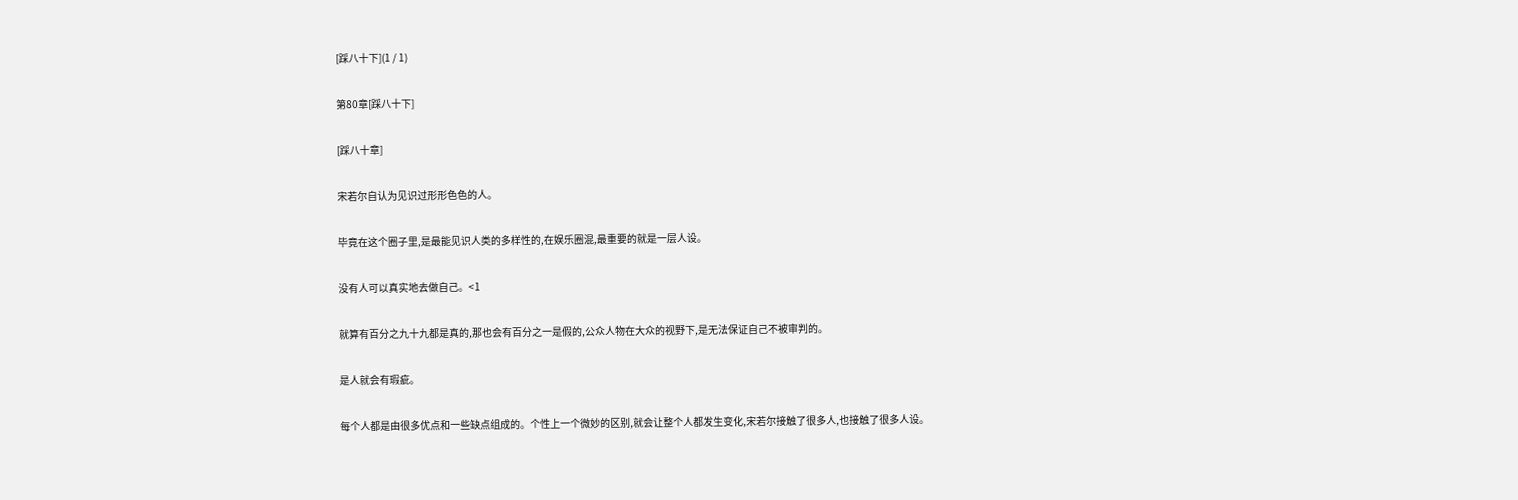[踩八十下](1 / 1)

第80章[踩八十下]

[踩八十章]

宋若尔自认为见识过形形色色的人。

毕竟在这个圈子里,是最能见识人类的多样性的,在娱乐圈混,最重要的就是一层人设。

没有人可以真实地去做自己。<1

就算有百分之九十九都是真的,那也会有百分之一是假的,公众人物在大众的视野下,是无法保证自己不被审判的。

是人就会有瑕疵。

每个人都是由很多优点和一些缺点组成的。个性上一个微妙的区别,就会让整个人都发生变化,宋若尔接触了很多人,也接触了很多人设。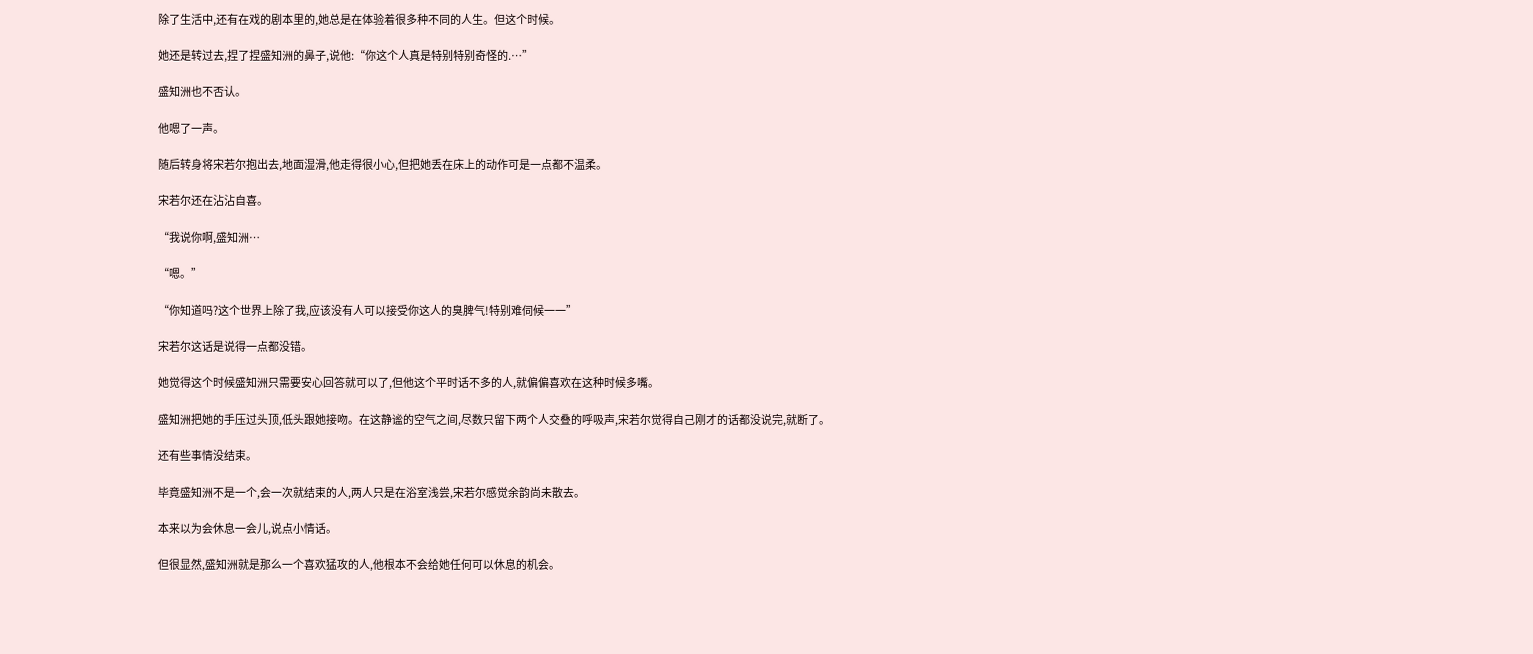除了生活中,还有在戏的剧本里的,她总是在体验着很多种不同的人生。但这个时候。

她还是转过去,捏了捏盛知洲的鼻子,说他:“你这个人真是特别特别奇怪的.…”

盛知洲也不否认。

他嗯了一声。

随后转身将宋若尔抱出去,地面湿滑,他走得很小心,但把她丢在床上的动作可是一点都不温柔。

宋若尔还在沾沾自喜。

“我说你啊,盛知洲…

“嗯。”

“你知道吗?这个世界上除了我,应该没有人可以接受你这人的臭脾气!特别难伺候一一”

宋若尔这话是说得一点都没错。

她觉得这个时候盛知洲只需要安心回答就可以了,但他这个平时话不多的人,就偏偏喜欢在这种时候多嘴。

盛知洲把她的手压过头顶,低头跟她接吻。在这静谧的空气之间,尽数只留下两个人交叠的呼吸声,宋若尔觉得自己刚才的话都没说完,就断了。

还有些事情没结束。

毕竟盛知洲不是一个,会一次就结束的人,两人只是在浴室浅尝,宋若尔感觉余韵尚未散去。

本来以为会休息一会儿,说点小情话。

但很显然,盛知洲就是那么一个喜欢猛攻的人,他根本不会给她任何可以休息的机会。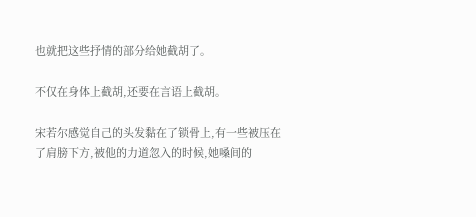也就把这些抒情的部分给她截胡了。

不仅在身体上截胡,还要在言语上截胡。

宋若尔感觉自己的头发黏在了锁骨上,有一些被压在了肩膀下方,被他的力道忽入的时候,她嗓间的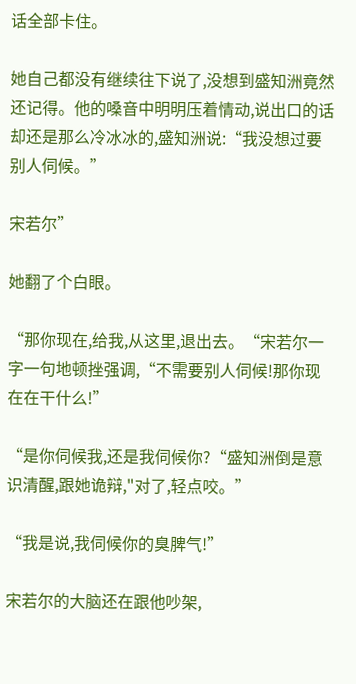话全部卡住。

她自己都没有继续往下说了,没想到盛知洲竟然还记得。他的嗓音中明明压着情动,说出口的话却还是那么冷冰冰的,盛知洲说:“我没想过要别人伺候。”

宋若尔”

她翻了个白眼。

“那你现在,给我,从这里,退出去。“宋若尔一字一句地顿挫强调,“不需要别人伺候!那你现在在干什么!”

“是你伺候我,还是我伺候你?“盛知洲倒是意识清醒,跟她诡辩,"对了,轻点咬。”

“我是说,我伺候你的臭脾气!”

宋若尔的大脑还在跟他吵架,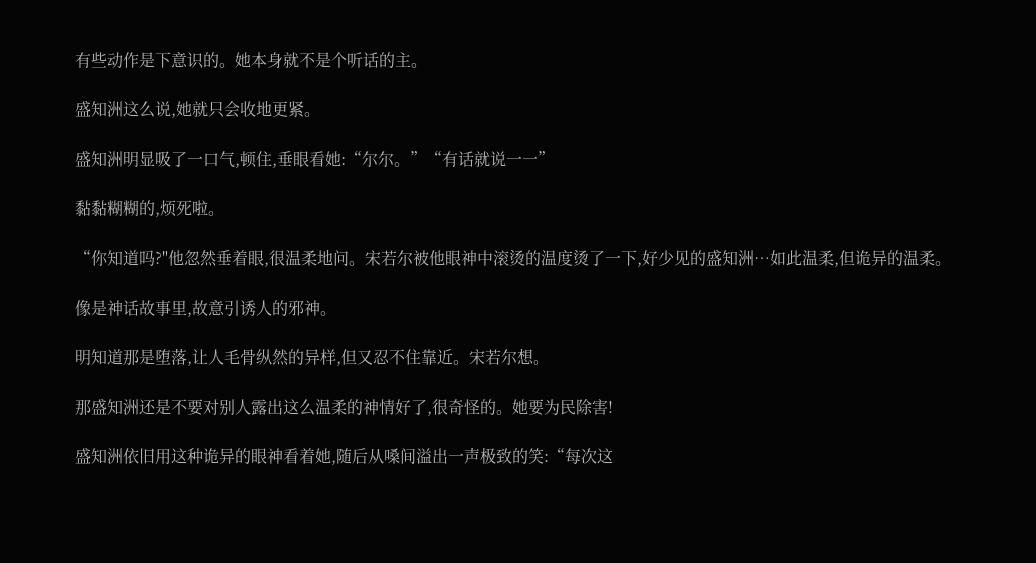有些动作是下意识的。她本身就不是个听话的主。

盛知洲这么说,她就只会收地更紧。

盛知洲明显吸了一口气,顿住,垂眼看她:“尔尔。”“有话就说一一”

黏黏糊糊的,烦死啦。

“你知道吗?"他忽然垂着眼,很温柔地问。宋若尔被他眼神中滚烫的温度烫了一下,好少见的盛知洲…如此温柔,但诡异的温柔。

像是神话故事里,故意引诱人的邪神。

明知道那是堕落,让人毛骨纵然的异样,但又忍不住靠近。宋若尔想。

那盛知洲还是不要对别人露出这么温柔的神情好了,很奇怪的。她要为民除害!

盛知洲依旧用这种诡异的眼神看着她,随后从嗓间溢出一声极致的笑:“每次这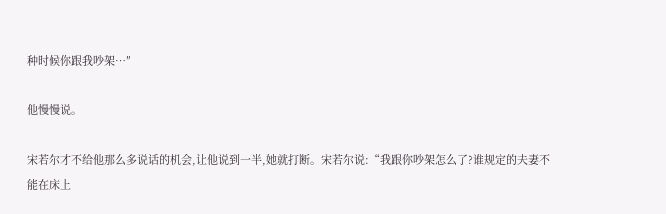种时候你跟我吵架…″

他慢慢说。

宋若尔才不给他那么多说话的机会,让他说到一半,她就打断。宋若尔说:“我跟你吵架怎么了?谁规定的夫妻不能在床上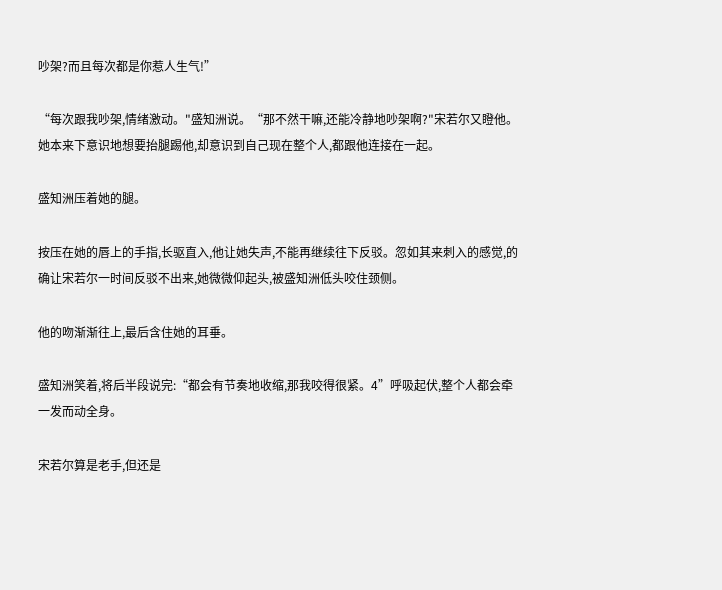吵架?而且每次都是你惹人生气!”

“每次跟我吵架,情绪激动。"盛知洲说。“那不然干嘛,还能冷静地吵架啊?"宋若尔又瞪他。她本来下意识地想要抬腿踢他,却意识到自己现在整个人,都跟他连接在一起。

盛知洲压着她的腿。

按压在她的唇上的手指,长驱直入,他让她失声,不能再继续往下反驳。忽如其来刺入的感觉,的确让宋若尔一时间反驳不出来,她微微仰起头,被盛知洲低头咬住颈侧。

他的吻渐渐往上,最后含住她的耳垂。

盛知洲笑着,将后半段说完:“都会有节奏地收缩,那我咬得很紧。4”呼吸起伏,整个人都会牵一发而动全身。

宋若尔算是老手,但还是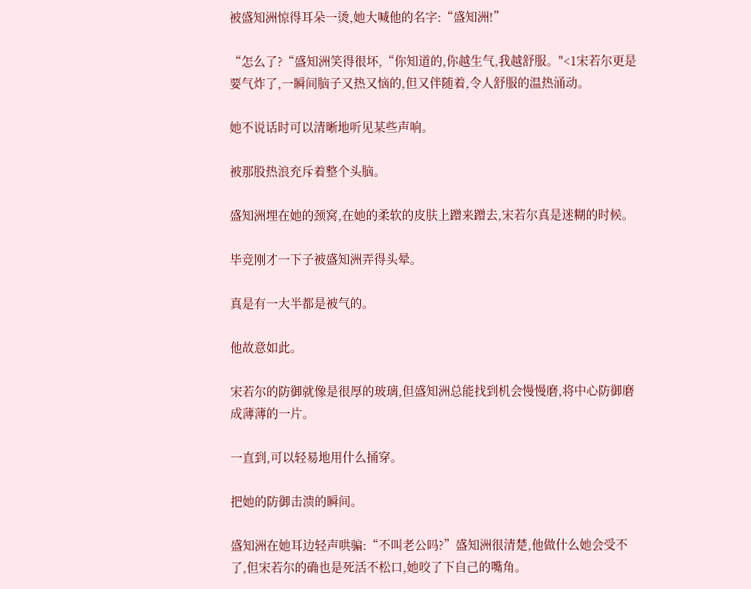被盛知洲惊得耳朵一烫,她大喊他的名字:“盛知洲!”

“怎么了?“盛知洲笑得很坏,“你知道的,你越生气,我越舒服。"<1宋若尔更是要气炸了,一瞬间脑子又热又恼的,但又伴随着,令人舒服的温热涌动。

她不说话时可以清晰地听见某些声响。

被那股热浪充斥着整个头脑。

盛知洲埋在她的颈窝,在她的柔软的皮肤上蹭来蹭去,宋若尔真是迷糊的时候。

毕竞刚才一下子被盛知洲弄得头晕。

真是有一大半都是被气的。

他故意如此。

宋若尔的防御就像是很厚的玻璃,但盛知洲总能找到机会慢慢磨,将中心防御磨成薄薄的一片。

一直到,可以轻易地用什么捅穿。

把她的防御击溃的瞬间。

盛知洲在她耳边轻声哄骗:“不叫老公吗?”盛知洲很清楚,他做什么她会受不了,但宋若尔的确也是死活不松口,她咬了下自己的嘴角。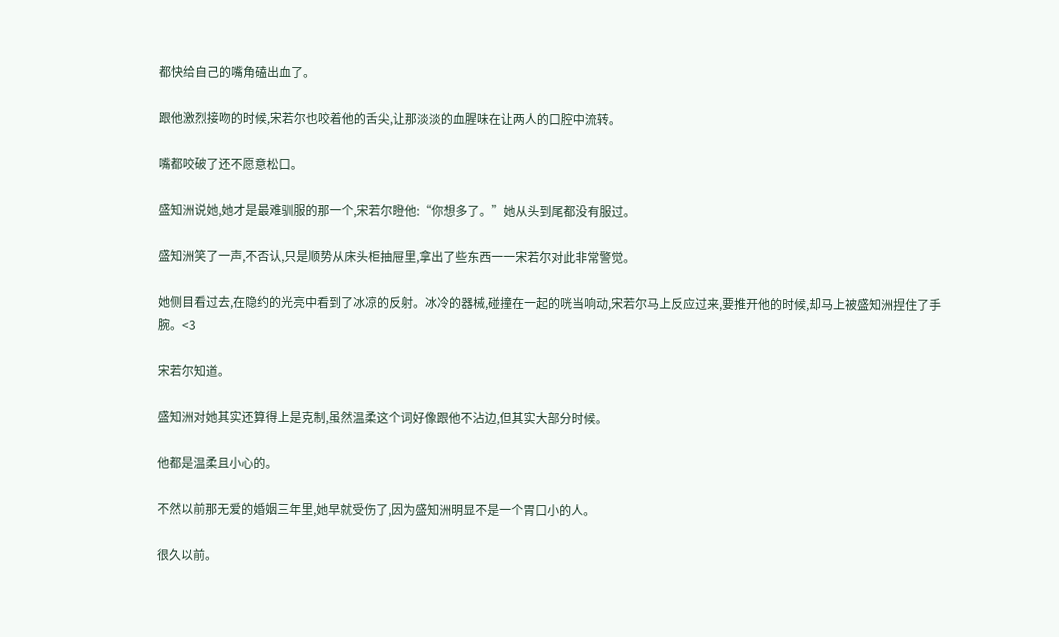都快给自己的嘴角磕出血了。

跟他激烈接吻的时候,宋若尔也咬着他的舌尖,让那淡淡的血腥味在让两人的口腔中流转。

嘴都咬破了还不愿意松口。

盛知洲说她,她才是最难驯服的那一个,宋若尔瞪他:“你想多了。”她从头到尾都没有服过。

盛知洲笑了一声,不否认,只是顺势从床头柜抽屉里,拿出了些东西一一宋若尔对此非常警觉。

她侧目看过去,在隐约的光亮中看到了冰凉的反射。冰冷的器械,碰撞在一起的咣当响动,宋若尔马上反应过来,要推开他的时候,却马上被盛知洲捏住了手腕。<3

宋若尔知道。

盛知洲对她其实还算得上是克制,虽然温柔这个词好像跟他不沾边,但其实大部分时候。

他都是温柔且小心的。

不然以前那无爱的婚姻三年里,她早就受伤了,因为盛知洲明显不是一个胃口小的人。

很久以前。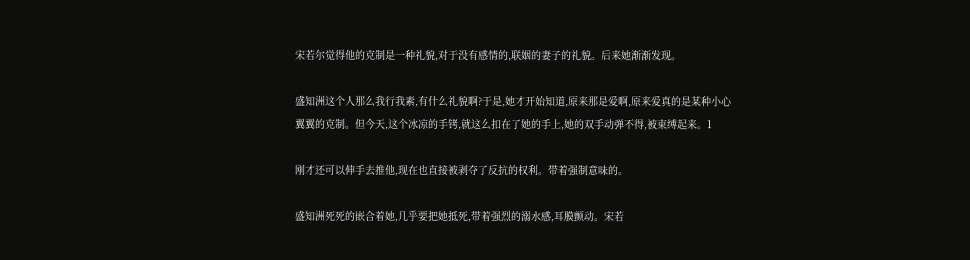宋若尔觉得他的克制是一种礼貌,对于没有感情的,联姻的妻子的礼貌。后来她渐渐发现。

盛知洲这个人那么我行我素,有什么礼貌啊?于是,她才开始知道,原来那是爱啊,原来爱真的是某种小心翼翼的克制。但今天,这个冰凉的手铐,就这么扣在了她的手上,她的双手动弹不得,被束缚起来。1

刚才还可以伸手去推他,现在也直接被剥夺了反抗的权利。带着强制意味的。

盛知洲死死的嵌合着她,几乎要把她抵死,带着强烈的溺水感,耳膜颤动。宋若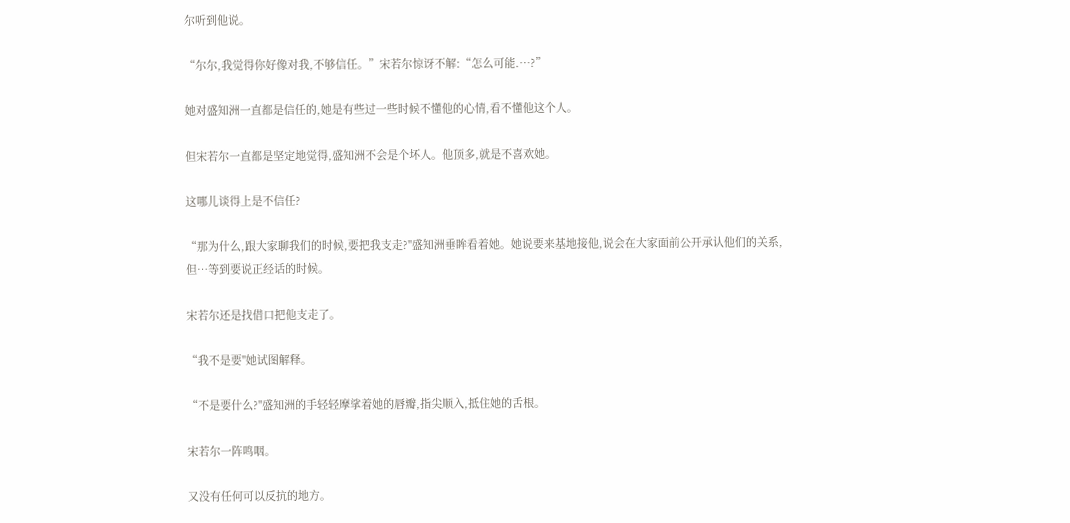尔听到他说。

“尔尔,我觉得你好像对我,不够信任。”宋若尔惊讶不解:“怎么可能.…?”

她对盛知洲一直都是信任的,她是有些过一些时候不懂他的心情,看不懂他这个人。

但宋若尔一直都是坚定地觉得,盛知洲不会是个坏人。他顶多,就是不喜欢她。

这哪儿谈得上是不信任?

“那为什么,跟大家聊我们的时候,要把我支走?"盛知洲垂眸看着她。她说要来基地接他,说会在大家面前公开承认他们的关系,但…等到要说正经话的时候。

宋若尔还是找借口把他支走了。

“我不是要"她试图解释。

“不是要什么?"盛知洲的手轻轻摩挲着她的唇瓣,指尖顺入,抵住她的舌根。

宋若尔一阵鸣咽。

又没有任何可以反抗的地方。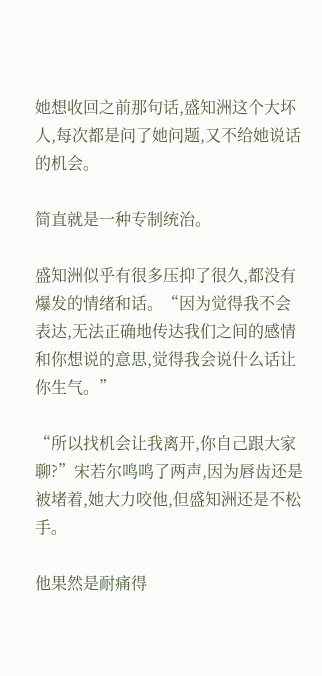她想收回之前那句话,盛知洲这个大坏人,每次都是问了她问题,又不给她说话的机会。

简直就是一种专制统治。

盛知洲似乎有很多压抑了很久,都没有爆发的情绪和话。“因为觉得我不会表达,无法正确地传达我们之间的感情和你想说的意思,觉得我会说什么话让你生气。”

“所以找机会让我离开,你自己跟大家聊?”宋若尔鸣鸣了两声,因为唇齿还是被堵着,她大力咬他,但盛知洲还是不松手。

他果然是耐痛得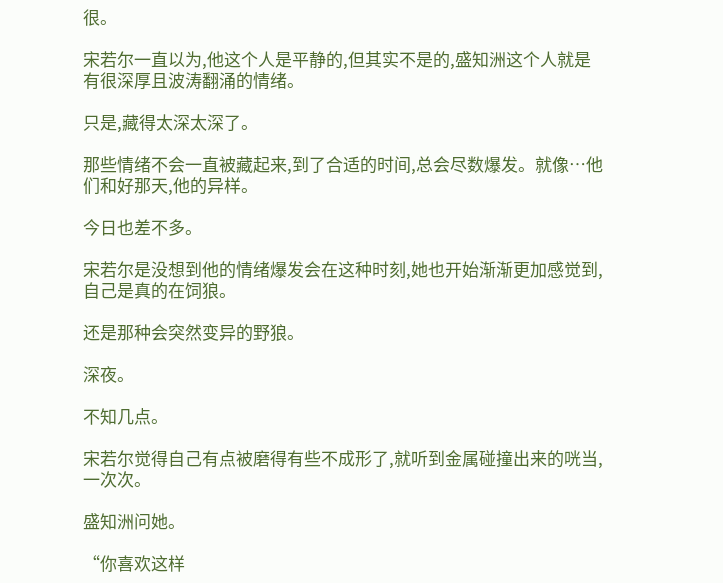很。

宋若尔一直以为,他这个人是平静的,但其实不是的,盛知洲这个人就是有很深厚且波涛翻涌的情绪。

只是,藏得太深太深了。

那些情绪不会一直被藏起来,到了合适的时间,总会尽数爆发。就像…他们和好那天,他的异样。

今日也差不多。

宋若尔是没想到他的情绪爆发会在这种时刻,她也开始渐渐更加感觉到,自己是真的在饲狼。

还是那种会突然变异的野狼。

深夜。

不知几点。

宋若尔觉得自己有点被磨得有些不成形了,就听到金属碰撞出来的咣当,一次次。

盛知洲问她。

“你喜欢这样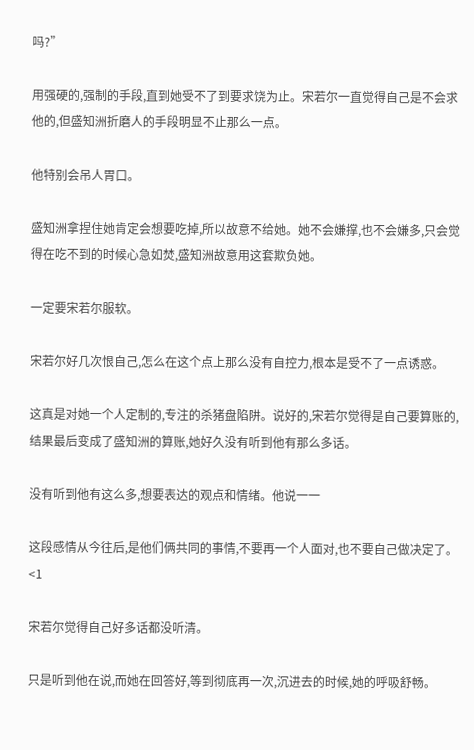吗?”

用强硬的,强制的手段,直到她受不了到要求饶为止。宋若尔一直觉得自己是不会求他的,但盛知洲折磨人的手段明显不止那么一点。

他特别会吊人胃口。

盛知洲拿捏住她肯定会想要吃掉,所以故意不给她。她不会嫌撑,也不会嫌多,只会觉得在吃不到的时候心急如焚,盛知洲故意用这套欺负她。

一定要宋若尔服软。

宋若尔好几次恨自己,怎么在这个点上那么没有自控力,根本是受不了一点诱惑。

这真是对她一个人定制的,专注的杀猪盘陷阱。说好的,宋若尔觉得是自己要算账的,结果最后变成了盛知洲的算账,她好久没有听到他有那么多话。

没有听到他有这么多,想要表达的观点和情绪。他说一一

这段感情从今往后,是他们俩共同的事情,不要再一个人面对,也不要自己做决定了。<1

宋若尔觉得自己好多话都没听清。

只是听到他在说,而她在回答好,等到彻底再一次,沉进去的时候,她的呼吸舒畅。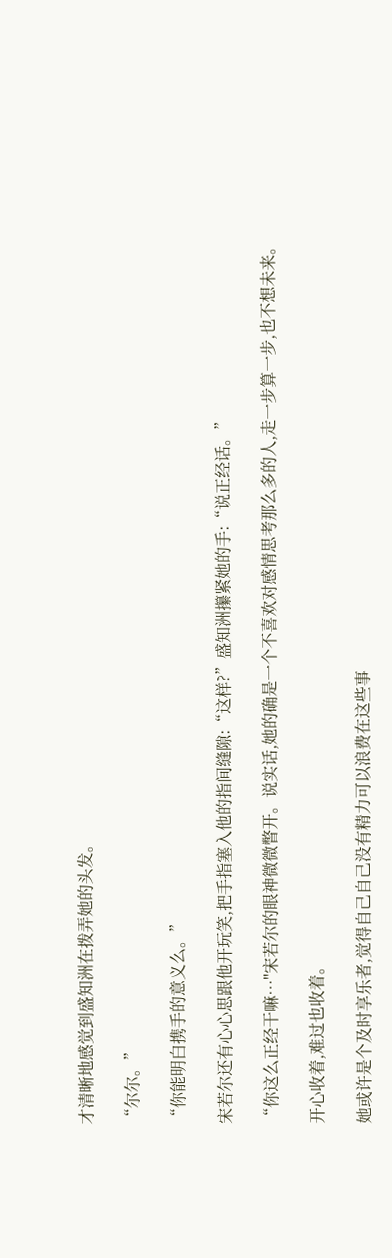才清晰地感觉到盛知洲在拨弄她的头发。

“尔尔。”

“你能明白携手的意义么。”

宋若尔还有心心思跟他开玩笑,把手指塞入他的指间缝隙:“这样?”盛知洲攥紧她的手:“说正经话。”

“你这么正经干嘛…"宋若尔的眼神微微瞥开。说实话,她的确是一个不喜欢对感情思考那么多的人,走一步算一步,也不想未来。

开心收着,难过也收着。

她或许是个及时享乐者,觉得自己自己没有精力可以浪费在这些事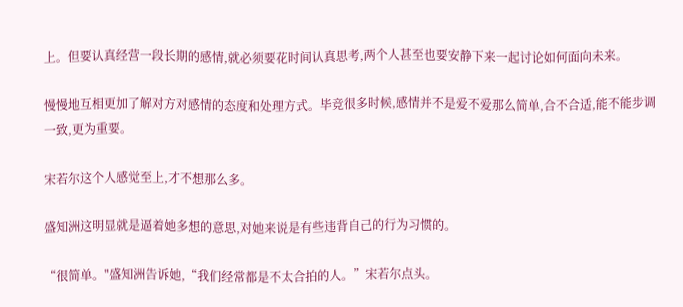上。但要认真经营一段长期的感情,就必须要花时间认真思考,两个人甚至也要安静下来一起讨论如何面向未来。

慢慢地互相更加了解对方对感情的态度和处理方式。毕竞很多时候,感情并不是爱不爱那么简单,合不合适,能不能步调一致,更为重要。

宋若尔这个人感觉至上,才不想那么多。

盛知洲这明显就是逼着她多想的意思,对她来说是有些违背自己的行为习惯的。

“很简单。"盛知洲告诉她,“我们经常都是不太合拍的人。”宋若尔点头。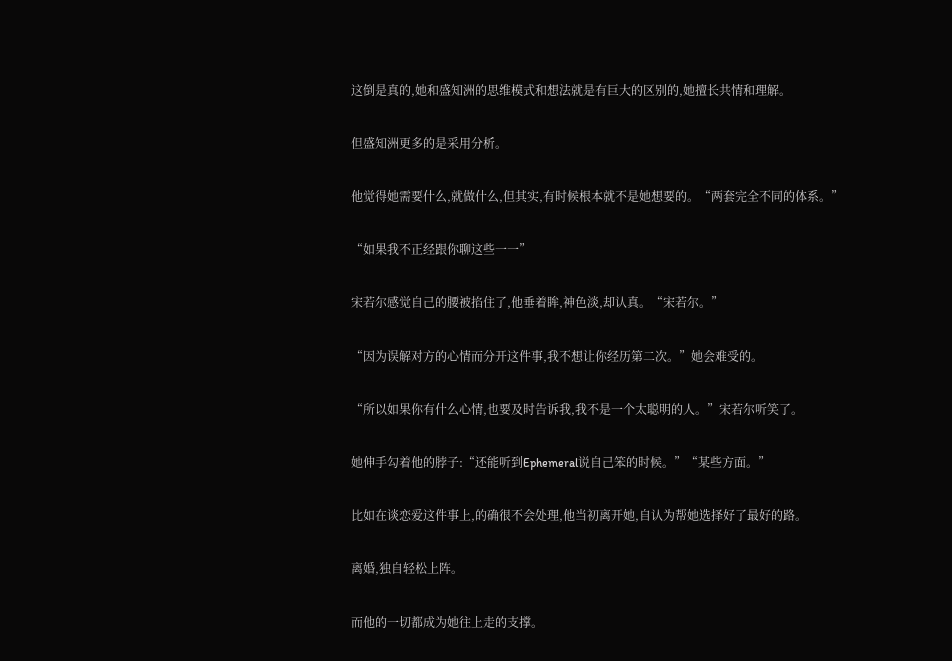这倒是真的,她和盛知洲的思维模式和想法就是有巨大的区别的,她擅长共情和理解。

但盛知洲更多的是采用分析。

他觉得她需要什么,就做什么,但其实,有时候根本就不是她想要的。“两套完全不同的体系。”

“如果我不正经跟你聊这些一一”

宋若尔感觉自己的腰被掐住了,他垂着眸,神色淡,却认真。“宋若尔。”

“因为误解对方的心情而分开这件事,我不想让你经历第二次。”她会难受的。

“所以如果你有什么心情,也要及时告诉我,我不是一个太聪明的人。”宋若尔听笑了。

她伸手勾着他的脖子:“还能听到Ephemeral说自己笨的时候。”“某些方面。”

比如在谈恋爱这件事上,的确很不会处理,他当初离开她,自认为帮她选择好了最好的路。

离婚,独自轻松上阵。

而他的一切都成为她往上走的支撑。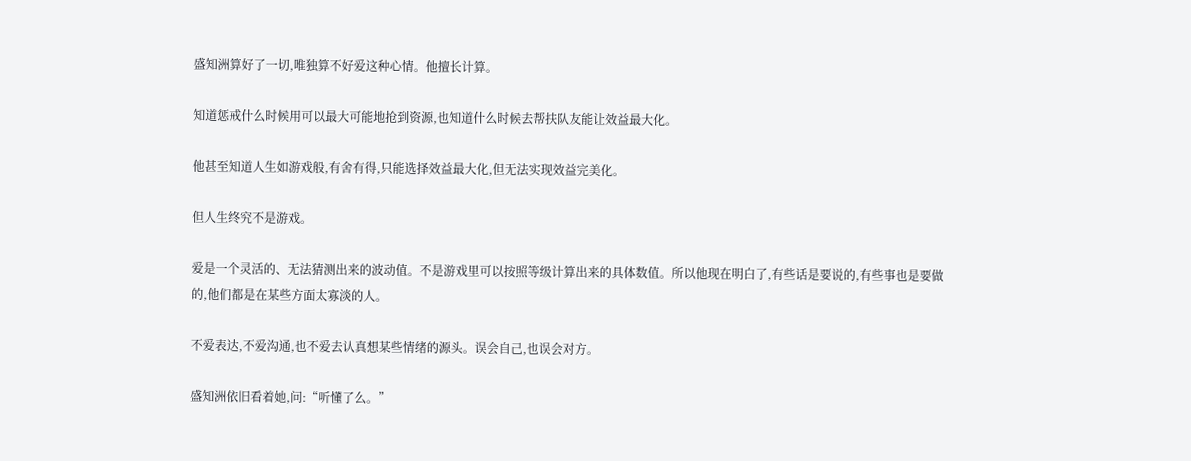盛知洲算好了一切,唯独算不好爱这种心情。他擅长计算。

知道惩戒什么时候用可以最大可能地抢到资源,也知道什么时候去帮扶队友能让效益最大化。

他甚至知道人生如游戏般,有舍有得,只能选择效益最大化,但无法实现效益完美化。

但人生终究不是游戏。

爱是一个灵活的、无法猜测出来的波动值。不是游戏里可以按照等级计算出来的具体数值。所以他现在明白了,有些话是要说的,有些事也是要做的,他们都是在某些方面太寡淡的人。

不爱表达,不爱沟通,也不爱去认真想某些情绪的源头。误会自己,也误会对方。

盛知洲依旧看着她,问:“听懂了么。”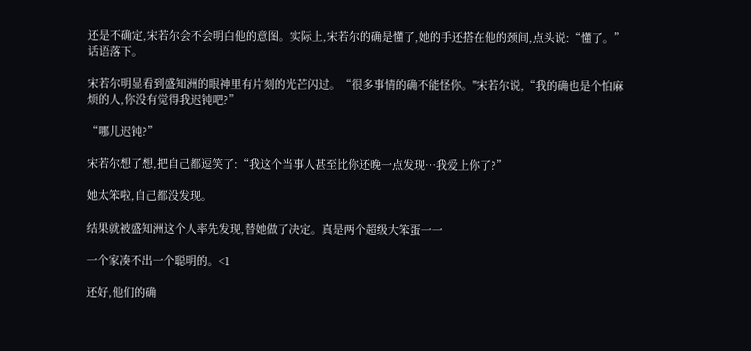还是不确定,宋若尔会不会明白他的意图。实际上,宋若尔的确是懂了,她的手还搭在他的颈间,点头说:“懂了。”话语落下。

宋若尔明显看到盛知洲的眼神里有片刻的光芒闪过。“很多事情的确不能怪你。"宋若尔说,“我的确也是个怕麻烦的人,你没有觉得我迟钝吧?”

“哪儿迟钝?”

宋若尔想了想,把自己都逗笑了:“我这个当事人甚至比你还晚一点发现…我爱上你了?”

她太笨啦,自己都没发现。

结果就被盛知洲这个人率先发现,替她做了决定。真是两个超级大笨蛋一一

一个家凑不出一个聪明的。<1

还好,他们的确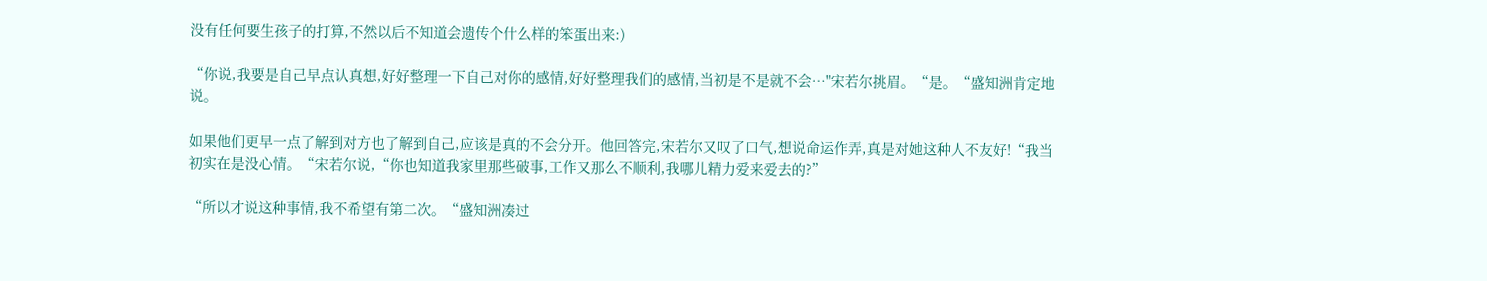没有任何要生孩子的打算,不然以后不知道会遗传个什么样的笨蛋出来:)

“你说,我要是自己早点认真想,好好整理一下自己对你的感情,好好整理我们的感情,当初是不是就不会…"宋若尔挑眉。“是。“盛知洲肯定地说。

如果他们更早一点了解到对方也了解到自己,应该是真的不会分开。他回答完,宋若尔又叹了口气,想说命运作弄,真是对她这种人不友好!“我当初实在是没心情。“宋若尔说,“你也知道我家里那些破事,工作又那么不顺利,我哪儿精力爱来爱去的?”

“所以才说这种事情,我不希望有第二次。“盛知洲凑过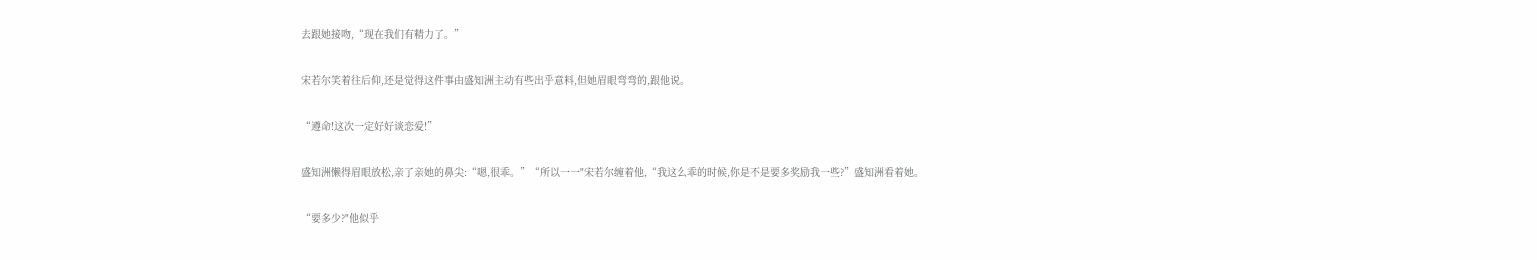去跟她接吻,“现在我们有精力了。”

宋若尔笑着往后仰,还是觉得这件事由盛知洲主动有些出乎意料,但她眉眼弯弯的,跟他说。

“遵命!这次一定好好谈恋爱!”

盛知洲懒得眉眼放松,亲了亲她的鼻尖:“嗯,很乖。”“所以一一"宋若尔缠着他,“我这么乖的时候,你是不是要多奖励我一些?”盛知洲看着她。

“要多少?"他似乎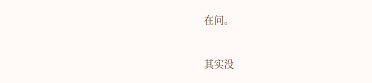在问。

其实没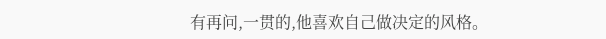有再问,一贯的,他喜欢自己做决定的风格。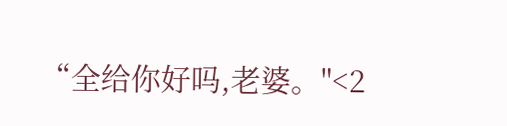“全给你好吗,老婆。"<2